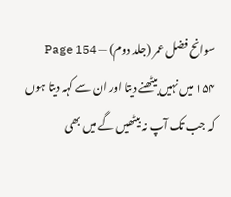سوانح فضل عمر (جلد دوم) — Page 154
۱۵۴ میں نہیں بیٹھنے دیتا اور ان سے کہہ دیتا ہوں کہ جب تک آپ نہ بیٹھیں گے میں بھی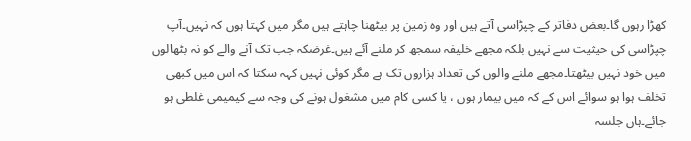کھڑا رہوں گا۔بعض دفاتر کے چپڑاسی آتے ہیں اور وہ زمین پر بیٹھنا چاہتے ہیں مگر میں کہتا ہوں کہ نہیں۔آپ چپڑاسی کی حیثیت سے نہیں بلکہ مجھے خلیفہ سمجھ کر ملنے آئے ہیں۔غرضکہ جب تک آنے والے کو نہ بٹھالوں میں خود نہیں بیٹھتا۔مجھے ملنے والوں کی تعداد ہزاروں تک ہے مگر کوئی نہیں کہہ سکتا کہ اس میں کبھی تخلف ہوا ہو سوائے اس کے کہ میں بیمار ہوں ، یا کسی کام میں مشغول ہونے کی وجہ سے کیمیمی غلطی ہو جائے۔ہاں جلسہ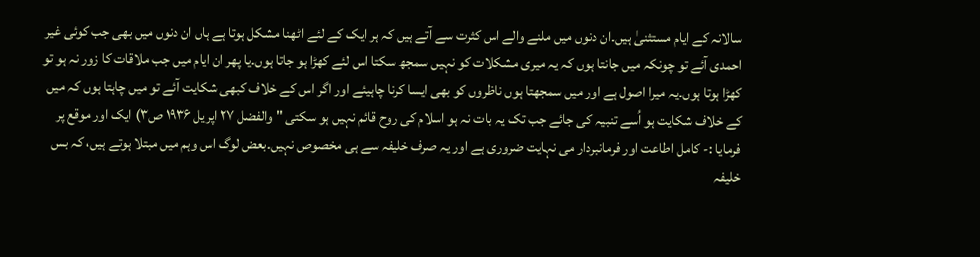سالانہ کے ایام مستثنیٰ ہیں۔ان دنوں میں ملنے والے اس کثرت سے آتے ہیں کہ ہر ایک کے لئے اٹھنا مشکل ہوتا ہے ہاں ان دنوں میں بھی جب کوئی غیر احمدی آئے تو چونکہ میں جانتا ہوں کہ یہ میری مشکلات کو نہیں سمجھ سکتا اس لئے کھڑا ہو جاتا ہوں۔یا پھر ان ایام میں جب ملاقات کا زور نہ ہو تو کھڑا ہوتا ہوں۔یہ میرا اصول ہے اور میں سمجھتا ہوں ناظروں کو بھی ایسا کرنا چاہیئے اور اگر اس کے خلاف کبھی شکایت آئے تو میں چاہتا ہوں کہ میں کے خلاف شکایت ہو اُسے تنبیہ کی جائے جب تک یہ بات نہ ہو اسلام کی روح قائم نہیں ہو سکتی " والفضل ۲۷ اپریل ۱۹۳۶ ص۳) ایک اور موقع پر فرمایا :- کامل اطاعت اور فرمانبردار می نہایت ضروری ہے اور یہ صرف خلیفہ سے ہی مخصوص نہیں۔بعض لوگ اس وہم میں مبتلا ہوتے ہیں، کہ بس خلیفہ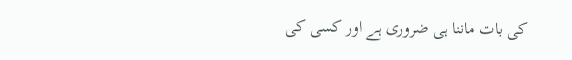کی بات ماننا ہی ضروری ہے اور کسی کی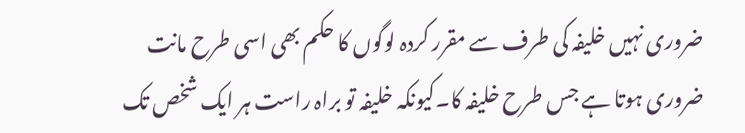ضروری نہیں خلیفہ کی طرف سے مقرر کردہ لوگوں کا حکم بھی اسی طرح مانت ضروری ہوتا ہے جس طرح خلیفہ کا۔کیونکہ خلیفہ تو براہ راست ہر ایک شخص تک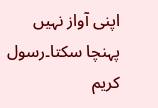اپنی آواز نہیں پہنچا سکتا۔رسول کریم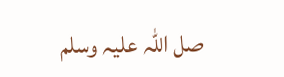صل اللہ علیہ وسلم